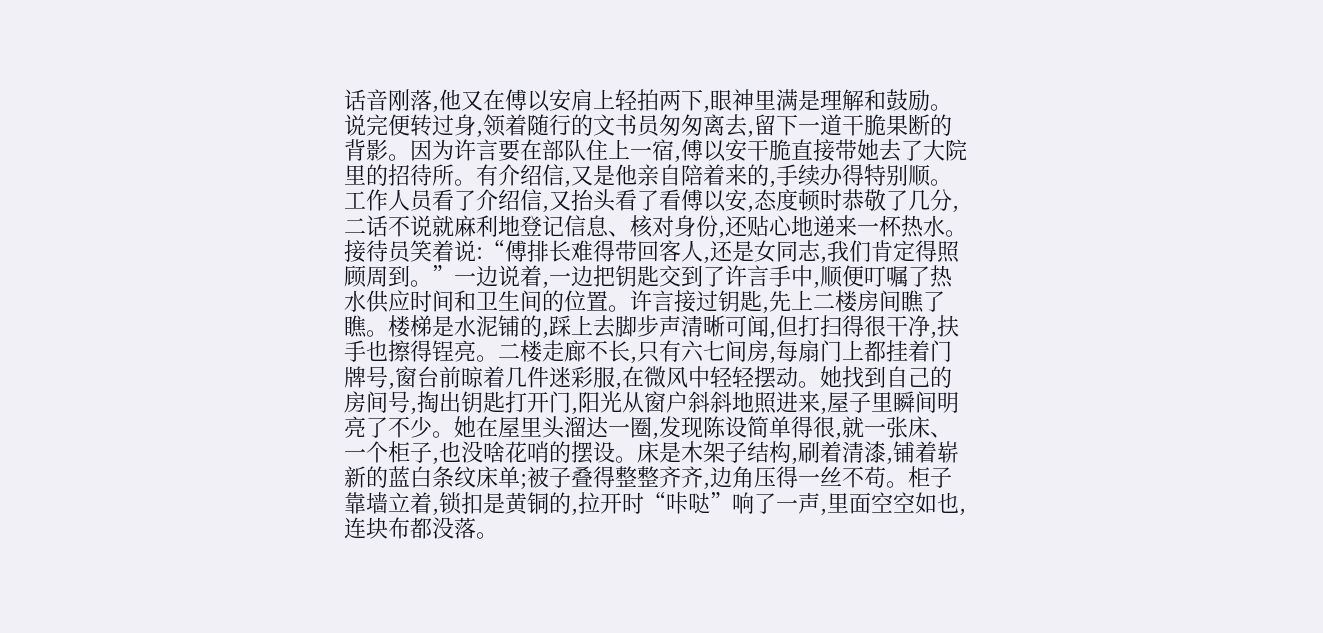话音刚落,他又在傅以安肩上轻拍两下,眼神里满是理解和鼓励。说完便转过身,领着随行的文书员匆匆离去,留下一道干脆果断的背影。因为许言要在部队住上一宿,傅以安干脆直接带她去了大院里的招待所。有介绍信,又是他亲自陪着来的,手续办得特别顺。工作人员看了介绍信,又抬头看了看傅以安,态度顿时恭敬了几分,二话不说就麻利地登记信息、核对身份,还贴心地递来一杯热水。接待员笑着说:“傅排长难得带回客人,还是女同志,我们肯定得照顾周到。”一边说着,一边把钥匙交到了许言手中,顺便叮嘱了热水供应时间和卫生间的位置。许言接过钥匙,先上二楼房间瞧了瞧。楼梯是水泥铺的,踩上去脚步声清晰可闻,但打扫得很干净,扶手也擦得锃亮。二楼走廊不长,只有六七间房,每扇门上都挂着门牌号,窗台前晾着几件迷彩服,在微风中轻轻摆动。她找到自己的房间号,掏出钥匙打开门,阳光从窗户斜斜地照进来,屋子里瞬间明亮了不少。她在屋里头溜达一圈,发现陈设简单得很,就一张床、一个柜子,也没啥花哨的摆设。床是木架子结构,刷着清漆,铺着崭新的蓝白条纹床单;被子叠得整整齐齐,边角压得一丝不苟。柜子靠墙立着,锁扣是黄铜的,拉开时“咔哒”响了一声,里面空空如也,连块布都没落。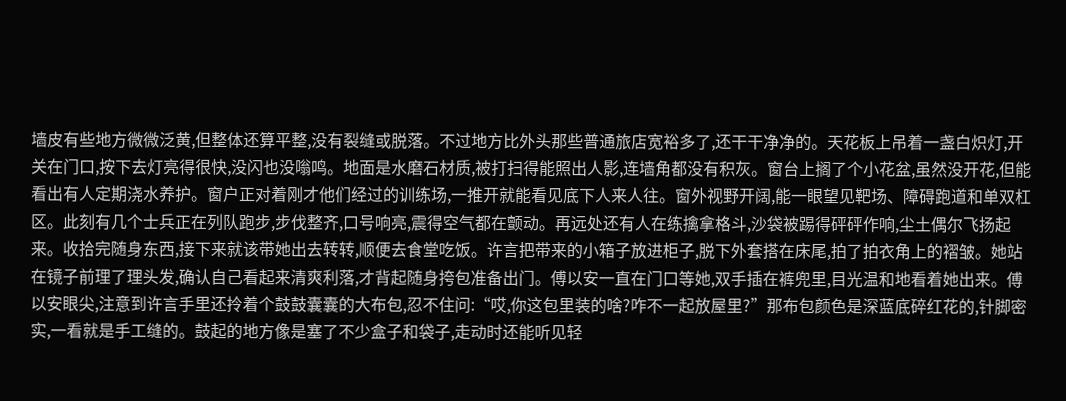墙皮有些地方微微泛黄,但整体还算平整,没有裂缝或脱落。不过地方比外头那些普通旅店宽裕多了,还干干净净的。天花板上吊着一盏白炽灯,开关在门口,按下去灯亮得很快,没闪也没嗡鸣。地面是水磨石材质,被打扫得能照出人影,连墙角都没有积灰。窗台上搁了个小花盆,虽然没开花,但能看出有人定期浇水养护。窗户正对着刚才他们经过的训练场,一推开就能看见底下人来人往。窗外视野开阔,能一眼望见靶场、障碍跑道和单双杠区。此刻有几个士兵正在列队跑步,步伐整齐,口号响亮,震得空气都在颤动。再远处还有人在练擒拿格斗,沙袋被踢得砰砰作响,尘土偶尔飞扬起来。收拾完随身东西,接下来就该带她出去转转,顺便去食堂吃饭。许言把带来的小箱子放进柜子,脱下外套搭在床尾,拍了拍衣角上的褶皱。她站在镜子前理了理头发,确认自己看起来清爽利落,才背起随身挎包准备出门。傅以安一直在门口等她,双手插在裤兜里,目光温和地看着她出来。傅以安眼尖,注意到许言手里还拎着个鼓鼓囊囊的大布包,忍不住问:“哎,你这包里装的啥?咋不一起放屋里?”那布包颜色是深蓝底碎红花的,针脚密实,一看就是手工缝的。鼓起的地方像是塞了不少盒子和袋子,走动时还能听见轻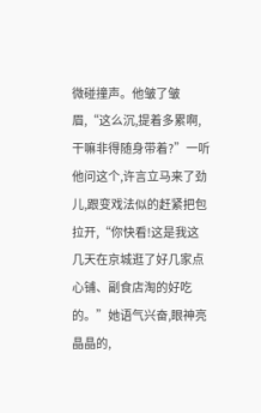微碰撞声。他皱了皱眉,“这么沉,提着多累啊,干嘛非得随身带着?”一听他问这个,许言立马来了劲儿,跟变戏法似的赶紧把包拉开,“你快看!这是我这几天在京城逛了好几家点心铺、副食店淘的好吃的。”她语气兴奋,眼神亮晶晶的,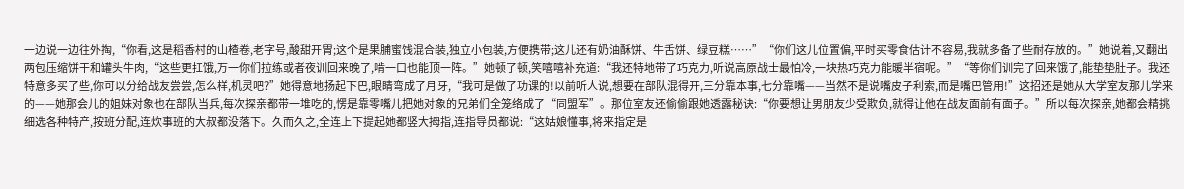一边说一边往外掏,“你看,这是稻香村的山楂卷,老字号,酸甜开胃;这个是果脯蜜饯混合装,独立小包装,方便携带;这儿还有奶油酥饼、牛舌饼、绿豆糕……”“你们这儿位置偏,平时买零食估计不容易,我就多备了些耐存放的。”她说着,又翻出两包压缩饼干和罐头牛肉,“这些更扛饿,万一你们拉练或者夜训回来晚了,啃一口也能顶一阵。”她顿了顿,笑嘻嘻补充道:“我还特地带了巧克力,听说高原战士最怕冷,一块热巧克力能暖半宿呢。”“等你们训完了回来饿了,能垫垫肚子。我还特意多买了些,你可以分给战友尝尝,怎么样,机灵吧?”她得意地扬起下巴,眼睛弯成了月牙,“我可是做了功课的!以前听人说,想要在部队混得开,三分靠本事,七分靠嘴——当然不是说嘴皮子利索,而是嘴巴管用!”这招还是她从大学室友那儿学来的——她那会儿的姐妹对象也在部队当兵,每次探亲都带一堆吃的,愣是靠零嘴儿把她对象的兄弟们全笼络成了“同盟军”。那位室友还偷偷跟她透露秘诀:“你要想让男朋友少受欺负,就得让他在战友面前有面子。”所以每次探亲,她都会精挑细选各种特产,按班分配,连炊事班的大叔都没落下。久而久之,全连上下提起她都竖大拇指,连指导员都说:“这姑娘懂事,将来指定是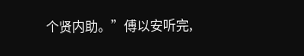个贤内助。”傅以安听完,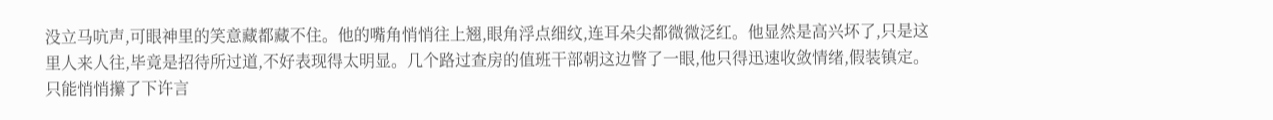没立马吭声,可眼神里的笑意藏都藏不住。他的嘴角悄悄往上翘,眼角浮点细纹,连耳朵尖都微微泛红。他显然是高兴坏了,只是这里人来人往,毕竟是招待所过道,不好表现得太明显。几个路过查房的值班干部朝这边瞥了一眼,他只得迅速收敛情绪,假装镇定。只能悄悄攥了下许言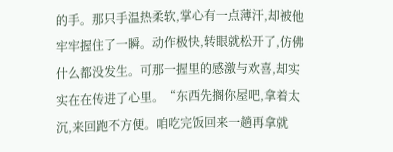的手。那只手温热柔软,掌心有一点薄汗,却被他牢牢握住了一瞬。动作极快,转眼就松开了,仿佛什么都没发生。可那一握里的感激与欢喜,却实实在在传进了心里。“东西先搁你屋吧,拿着太沉,来回跑不方便。咱吃完饭回来一趟再拿就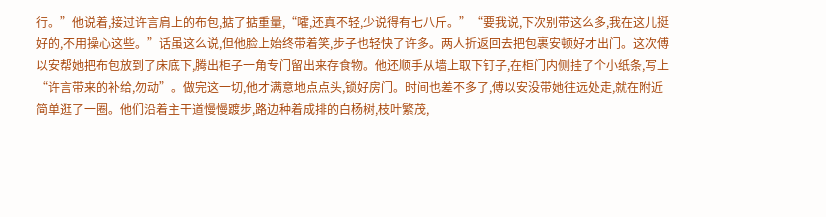行。”他说着,接过许言肩上的布包,掂了掂重量,“嚯,还真不轻,少说得有七八斤。”“要我说,下次别带这么多,我在这儿挺好的,不用操心这些。”话虽这么说,但他脸上始终带着笑,步子也轻快了许多。两人折返回去把包裹安顿好才出门。这次傅以安帮她把布包放到了床底下,腾出柜子一角专门留出来存食物。他还顺手从墙上取下钉子,在柜门内侧挂了个小纸条,写上“许言带来的补给,勿动”。做完这一切,他才满意地点点头,锁好房门。时间也差不多了,傅以安没带她往远处走,就在附近简单逛了一圈。他们沿着主干道慢慢踱步,路边种着成排的白杨树,枝叶繁茂,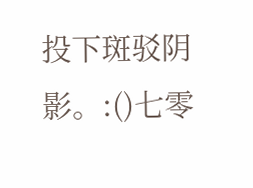投下斑驳阴影。:()七零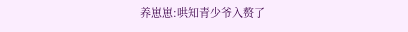养崽崽:哄知青少爷入赘了